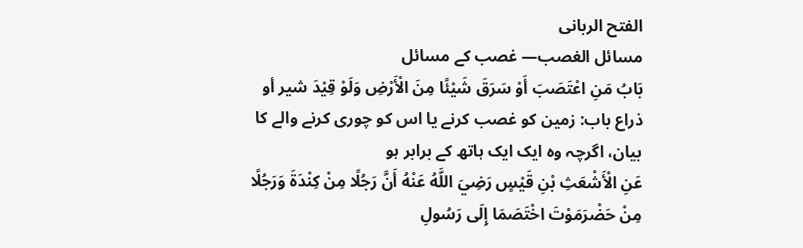الفتح الربانی
مسائل الغصب— غصب کے مسائل
بَابُ مَنِ اعْتَصَبَ أَوْ سَرَقَ شَيْئًا مِنَ الْأَرْضِ وَلَوْ قِيْدَ شير أو ذراع باب: زمین کو غصب کرنے یا اس کو چوری کرنے والے کا بیان، اگرچہ وہ ایک ایک ہاتھ کے برابر ہو
عَنِ الْأَشْعَثِ بْنِ قَيْسٍ رَضِيَ اللَّهُ عَنْهُ أَنَّ رَجُلًا مِنْ كِنْدَةَ وَرَجُلًا مِنْ حَضْرَمَوْتَ اخْتَصَمَا إِلَى رَسُولِ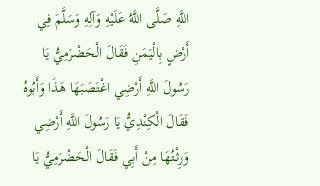اللَّهِ صَلَّى اللَّهُ عَلَيْهِ وَآلِهِ وَسَلَّمَ فِي أَرْضٍ بِالْيَمَنِ فَقَالَ الْحَضْرَمِيُّ يَا رَسُولَ اللَّهِ أَرْضِي اغْتَصَبَهَا هَذَا وَأَبُوهُ فَقَالَ الْكِنْدِيُّ يَا رَسُولَ اللَّهِ أَرْضِي وَرِثْتُهَا مِنْ أَبِي فَقَالَ الْحَضْرَمِيُّ يَا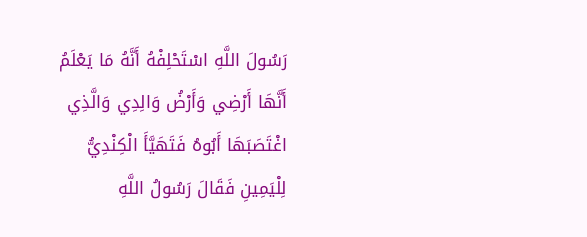رَسُولَ اللَّهِ اسْتَحْلِفْهُ أَنَّهُ مَا يَعْلَمُ أَنَّهَا أَرْضِي وَأَرْضُ وَالِدِي وَالَّذِي اغْتَصَبَهَا أَبُوهُ فَتَهَيَّأَ الْكِنْدِيُّ لِلْيَمِينِ فَقَالَ رَسُولُ اللَّهِ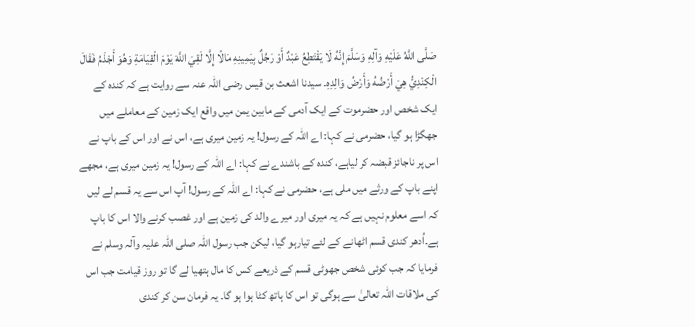صَلَّى اللَّهُ عَلَيْهِ وَآلِهِ وَسَلَّمَ إِنَّهُ لَا يَقْتَطِعُ عَبْدٌ أَوْ رَجُلٌ بِيَمِينِهِ مَالًا إِلَّا لَقِيَ اللَّهَ يَوْمَ الْقِيَامَةِ وَهُوَ أَجْذَمُ فَقَالَ الْكِنْدِيُّ هِيَ أَرْضُهُ وَأَرْضُ وَالِدِهِ۔ سیدنا اشعث بن قیس رضی اللہ عنہ سے روایت ہے کہ کندہ کے ایک شخص اور حضرموت کے ایک آدمی کے مابین یمن میں واقع ایک زمین کے معاملے میں جھگڑا ہو گیا، حضرمی نے کہا: اے اللہ کے رسول! یہ زمین میری ہے، اس نے اور اس کے باپ نے اس پر ناجائز قبضہ کر لیاہے، کندہ کے باشندے نے کہا: اے اللہ کے رسول! یہ زمین میری ہے، مجھے اپنے باپ کے ورثے میں ملی ہے، حضرمی نے کہا: اے اللہ کے رسول! آپ اس سے یہ قسم لے لیں کہ اسے معلوم نہیں ہے کہ یہ میری اور میرے والد کی زمین ہے اور غصب کرنے والا اس کا باپ ہے۔اُدھر کندی قسم اٹھانے کے لئے تیارہو گیا، لیکن جب رسول اللہ صلی اللہ علیہ وآلہ وسلم نے فرمایا کہ جب کوئی شخص جھوٹی قسم کے ذریعے کس کا مال ہتھیا لے گا تو روز قیامت جب اس کی ملاقات اللہ تعالیٰ سے ہوگی تو اس کا ہاتھ کٹا ہوا ہو گا۔ یہ فرمان سن کر کندی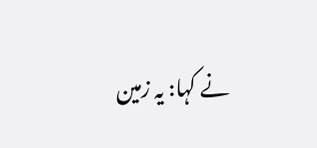نے کہا: یہ زمین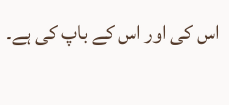اس کی اور اس کے باپ کی ہے۔